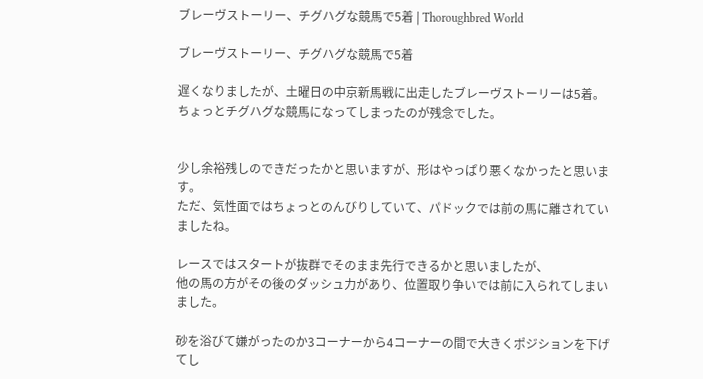ブレーヴストーリー、チグハグな競馬で5着 | Thoroughbred World

ブレーヴストーリー、チグハグな競馬で5着

遅くなりましたが、土曜日の中京新馬戦に出走したブレーヴストーリーは5着。
ちょっとチグハグな競馬になってしまったのが残念でした。


少し余裕残しのできだったかと思いますが、形はやっぱり悪くなかったと思います。
ただ、気性面ではちょっとのんびりしていて、パドックでは前の馬に離されていましたね。

レースではスタートが抜群でそのまま先行できるかと思いましたが、
他の馬の方がその後のダッシュ力があり、位置取り争いでは前に入られてしまいました。

砂を浴びて嫌がったのか3コーナーから4コーナーの間で大きくポジションを下げてし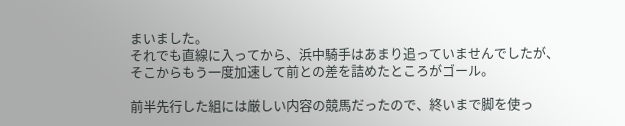まいました。
それでも直線に入ってから、浜中騎手はあまり追っていませんでしたが、
そこからもう一度加速して前との差を詰めたところがゴール。

前半先行した組には厳しい内容の競馬だったので、終いまで脚を使っ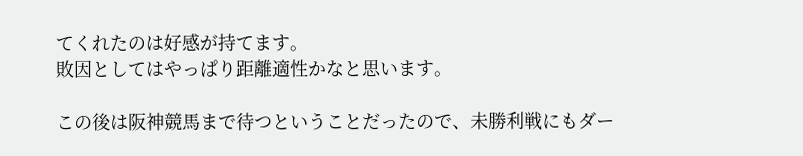てくれたのは好感が持てます。
敗因としてはやっぱり距離適性かなと思います。

この後は阪神競馬まで待つということだったので、未勝利戦にもダー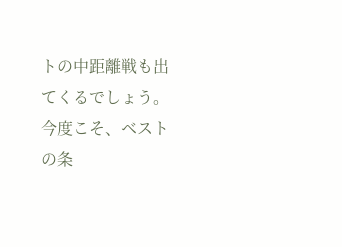トの中距離戦も出てくるでしょう。
今度こそ、ベストの条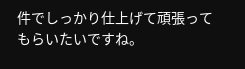件でしっかり仕上げて頑張ってもらいたいですね。